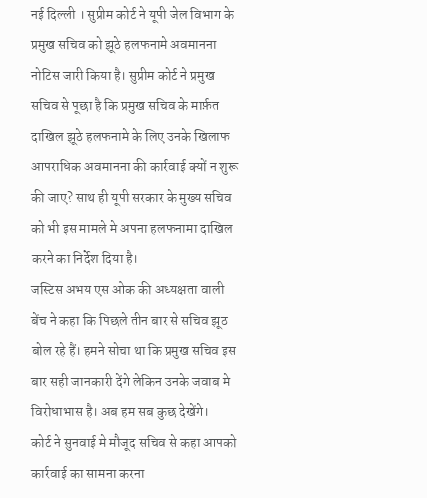नई दिल्ली । सुप्रीम कोर्ट ने यूपी जेल विभाग के प्रमुख सचिव को झूठे हलफनामे अवमानना नोटिस जारी किया है। सुप्रीम कोर्ट ने प्रमुख सचिव से पूछा है कि प्रमुख सचिव के मार्फ़त दाखिल झूठे हलफनामे के लिए उनके खिलाफ आपराधिक अवमानना की कार्रवाई क्यों न शुरू की जाए? साथ ही यूपी सरकार के मुख्य सचिव को भी इस मामले मे अपना हलफनामा दाखिल करने का निर्देश दिया है।
जस्टिस अभय एस ओक की अध्यक्षता वाली बेंच ने कहा कि पिछले तीन बार से सचिव झूठ बोल रहे हैं। हमने सोचा था कि प्रमुख सचिव इस बार सही जानकारी देंगे लेकिन उनके जवाब मे विरोधाभास है। अब हम सब कुछ देखेंगे।
कोर्ट ने सुनवाई मे मौजूद सचिव से कहा आपको कार्रवाई का सामना करना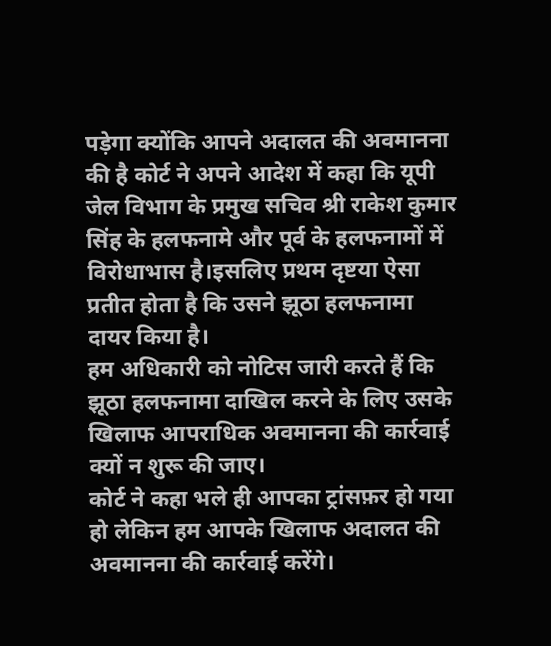पड़ेगा क्योंकि आपने अदालत की अवमानना की है कोर्ट ने अपने आदेश में कहा कि यूपी जेल विभाग के प्रमुख सचिव श्री राकेश कुमार सिंह के हलफनामे और पूर्व के हलफनामों में विरोधाभास है।इसलिए प्रथम दृष्टया ऐसा प्रतीत होता है कि उसने झूठा हलफनामा दायर किया है।
हम अधिकारी को नोटिस जारी करते हैं कि झूठा हलफनामा दाखिल करने के लिए उसके खिलाफ आपराधिक अवमानना की कार्रवाई क्यों न शुरू की जाए।
कोर्ट ने कहा भले ही आपका ट्रांसफ़र हो गया हो लेकिन हम आपके खिलाफ अदालत की अवमानना की कार्रवाई करेंगे।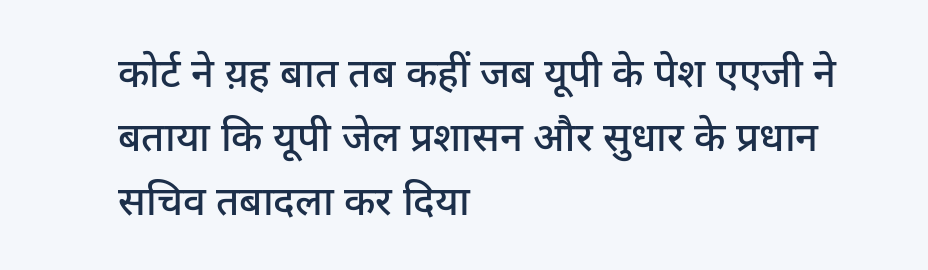कोर्ट ने य़ह बात तब कहीं जब यूपी के पेश एएजी ने बताया कि यूपी जेल प्रशासन और सुधार के प्रधान सचिव तबादला कर दिया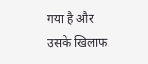गया है और उसके खिलाफ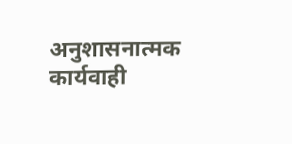अनुशासनात्मक कार्यवाही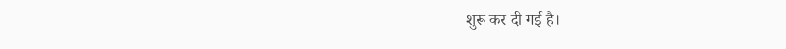शुरू कर दी गई है।